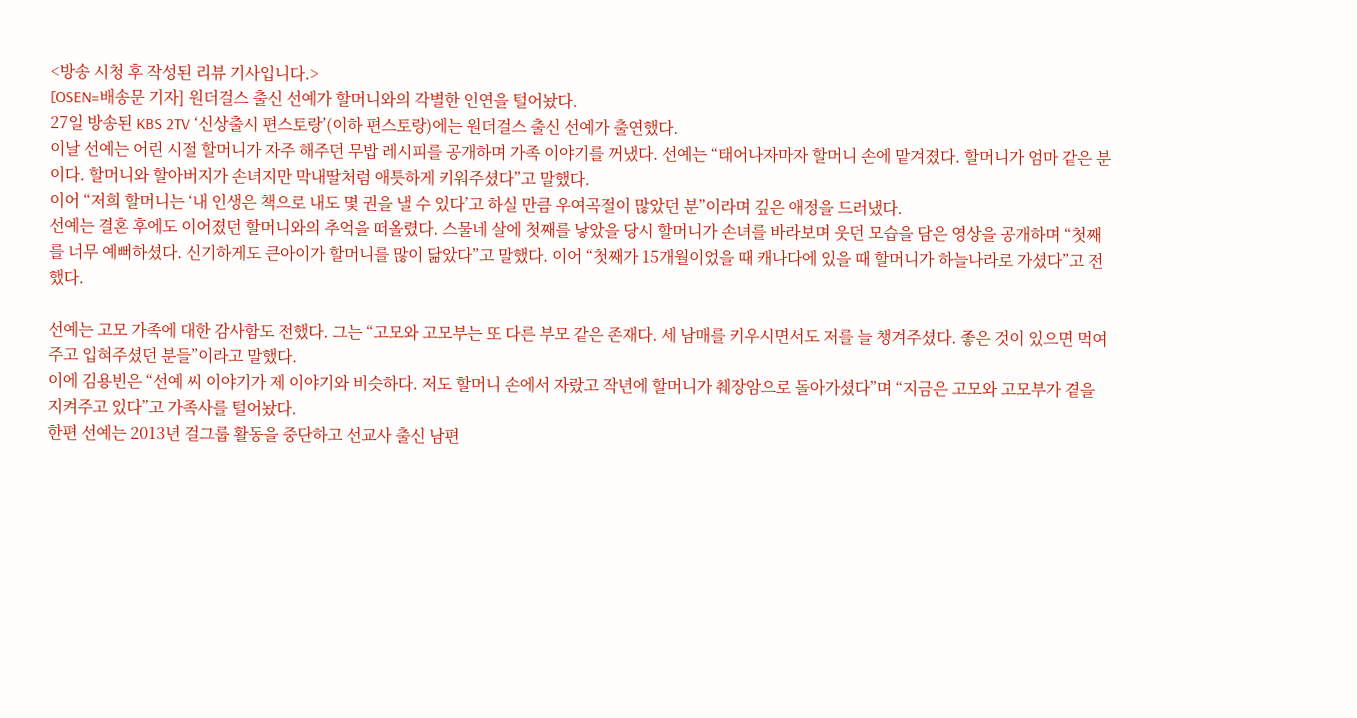<방송 시청 후 작성된 리뷰 기사입니다.>
[OSEN=배송문 기자] 원더걸스 출신 선예가 할머니와의 각별한 인연을 털어놨다.
27일 방송된 KBS 2TV ‘신상출시 편스토랑’(이하 편스토랑)에는 원더걸스 출신 선예가 출연했다.
이날 선예는 어린 시절 할머니가 자주 해주던 무밥 레시피를 공개하며 가족 이야기를 꺼냈다. 선예는 “태어나자마자 할머니 손에 맡겨졌다. 할머니가 엄마 같은 분이다. 할머니와 할아버지가 손녀지만 막내딸처럼 애틋하게 키워주셨다”고 말했다.
이어 “저희 할머니는 ‘내 인생은 책으로 내도 몇 권을 낼 수 있다’고 하실 만큼 우여곡절이 많았던 분”이라며 깊은 애정을 드러냈다.
선예는 결혼 후에도 이어졌던 할머니와의 추억을 떠올렸다. 스물네 살에 첫째를 낳았을 당시 할머니가 손녀를 바라보며 웃던 모습을 담은 영상을 공개하며 “첫째를 너무 예뻐하셨다. 신기하게도 큰아이가 할머니를 많이 닮았다”고 말했다. 이어 “첫째가 15개월이었을 때 캐나다에 있을 때 할머니가 하늘나라로 가셨다”고 전했다.

선예는 고모 가족에 대한 감사함도 전했다. 그는 “고모와 고모부는 또 다른 부모 같은 존재다. 세 남매를 키우시면서도 저를 늘 챙겨주셨다. 좋은 것이 있으면 먹여주고 입혀주셨던 분들”이라고 말했다.
이에 김용빈은 “선예 씨 이야기가 제 이야기와 비슷하다. 저도 할머니 손에서 자랐고 작년에 할머니가 췌장암으로 돌아가셨다”며 “지금은 고모와 고모부가 곁을 지켜주고 있다”고 가족사를 털어놨다.
한편 선예는 2013년 걸그룹 활동을 중단하고 선교사 출신 남편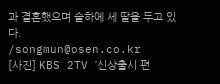과 결혼했으며 슬하에 세 딸을 두고 있다.
/songmun@osen.co.kr
[사진] KBS 2TV ‘신상출시 편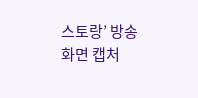스토랑’ 방송화면 캡처